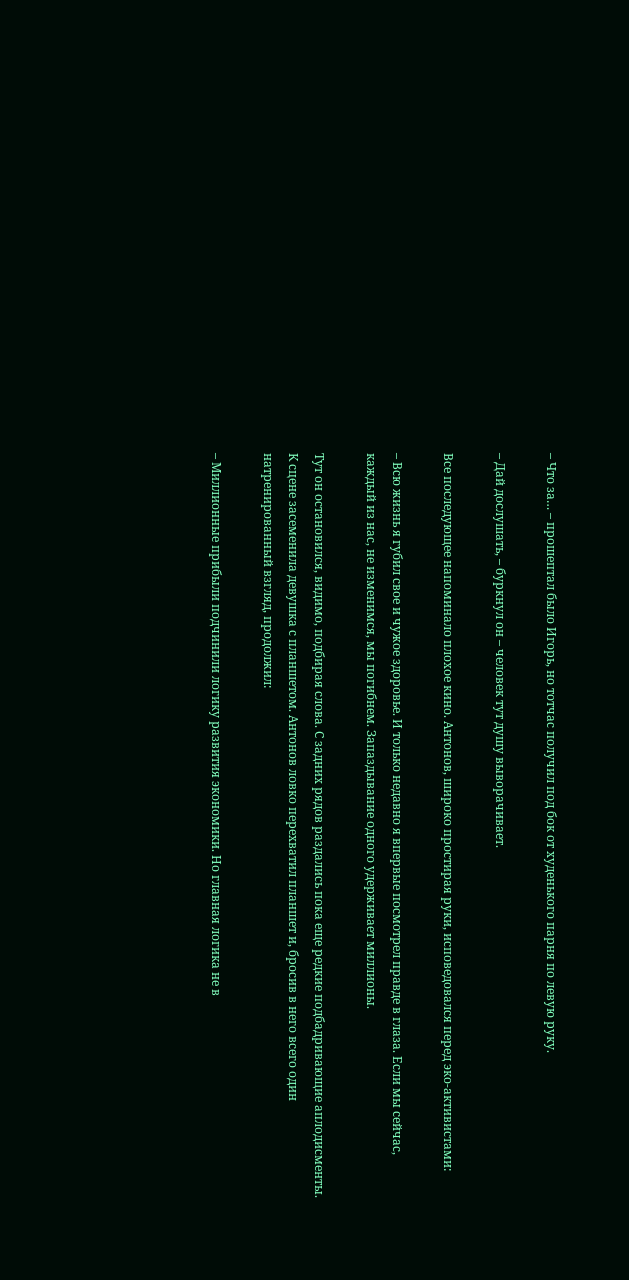– Что за… – прошептал было Игорь, но тотчас получил под бок от худенького парня по левую руку.

– Дай дослушать, – буркнул он – человек тут душу выворачивает.

Все последующее напоминало плохое кино. Антонов, широко простирая руки, исповедовался перед эко-активистами:

– Всю жизнь я губил свое и чужое здоровье. И только недавно я впервые посмотрел правде в глаза. Если мы сейчас, каждый из нас, не изменимся, мы погибнем. Запаздывание одного удерживает миллионы.

Тут он остановился, видимо, подбирая слова. С задних рядов раздались пока еще редкие подбадривающие аплодисменты. К сцене засеменила девушка с планшетом. Антонов ловко перехватил планшет и, бросив в него всего один натренированный взгляд, продолжил:

– Миллионные прибыли подчинили логику развития экономики. Но главная логика не в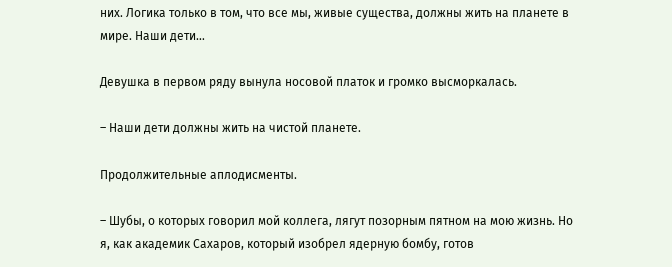них. Логика только в том, что все мы, живые существа, должны жить на планете в мире. Наши дети…

Девушка в первом ряду вынула носовой платок и громко высморкалась.

– Наши дети должны жить на чистой планете.

Продолжительные аплодисменты.

– Шубы, о которых говорил мой коллега, лягут позорным пятном на мою жизнь. Но я, как академик Сахаров, который изобрел ядерную бомбу, готов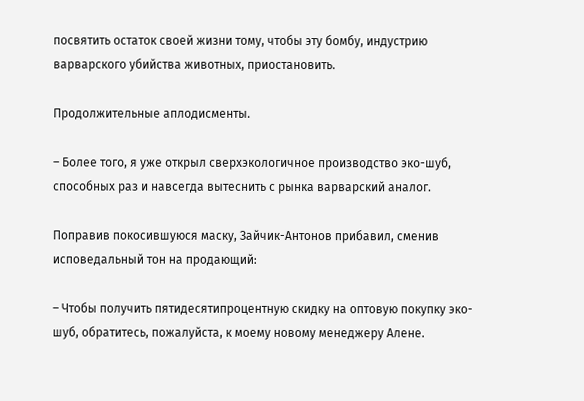посвятить остаток своей жизни тому, чтобы эту бомбу, индустрию варварского убийства животных, приостановить.

Продолжительные аплодисменты.

– Более того, я уже открыл сверхэкологичное производство эко-шуб, способных раз и навсегда вытеснить с рынка варварский аналог.

Поправив покосившуюся маску, Зайчик-Антонов прибавил, сменив исповедальный тон на продающий:

– Чтобы получить пятидесятипроцентную скидку на оптовую покупку эко-шуб, обратитесь, пожалуйста, к моему новому менеджеру Алене.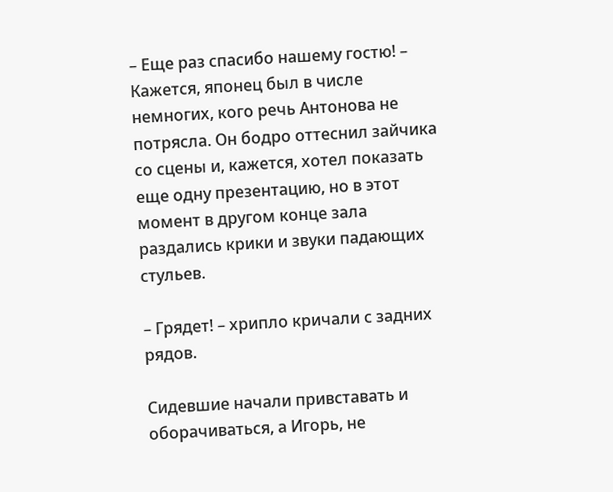– Еще раз спасибо нашему гостю! – Кажется, японец был в числе немногих, кого речь Антонова не потрясла. Он бодро оттеснил зайчика со сцены и, кажется, хотел показать еще одну презентацию, но в этот момент в другом конце зала раздались крики и звуки падающих стульев.

– Грядет! – хрипло кричали с задних рядов.

Сидевшие начали привставать и оборачиваться, а Игорь, не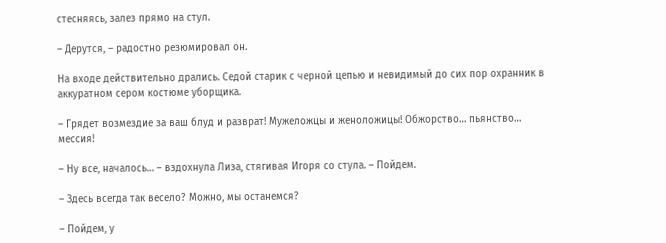стесняясь, залез прямо на стул.

– Дерутся, – радостно резюмировал он.

На входе действительно дрались. Седой старик с черной цепью и невидимый до сих пор охранник в аккуратном сером костюме уборщика.

– Грядет возмездие за ваш блуд и разврат! Мужеложцы и женоложицы! Обжорство… пьянство… мессия!

– Ну все, началось… – вздохнула Лиза, стягивая Игоря со стула. – Пойдем.

– Здесь всегда так весело? Можно, мы останемся?

– Пойдем, у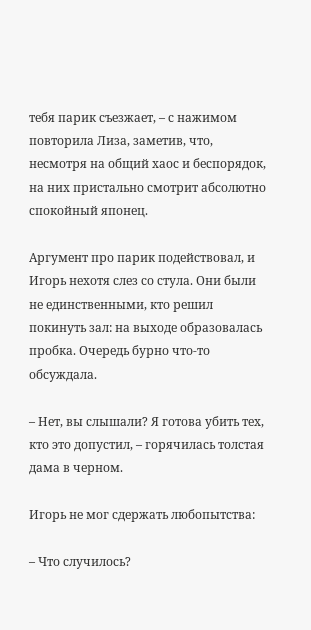тебя парик съезжает, – с нажимом повторила Лиза, заметив, что, несмотря на общий хаос и беспорядок, на них пристально смотрит абсолютно спокойный японец.

Аргумент про парик подействовал, и Игорь нехотя слез со стула. Они были не единственными, кто решил покинуть зал: на выходе образовалась пробка. Очередь бурно что-то обсуждала.

– Нет, вы слышали? Я готова убить тех, кто это допустил, – горячилась толстая дама в черном.

Игорь не мог сдержать любопытства:

– Что случилось?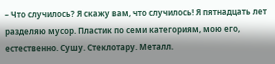– Что случилось? Я скажу вам, что случилось! Я пятнадцать лет разделяю мусор. Пластик по семи категориям, мою его, естественно. Сушу. Стеклотару. Металл.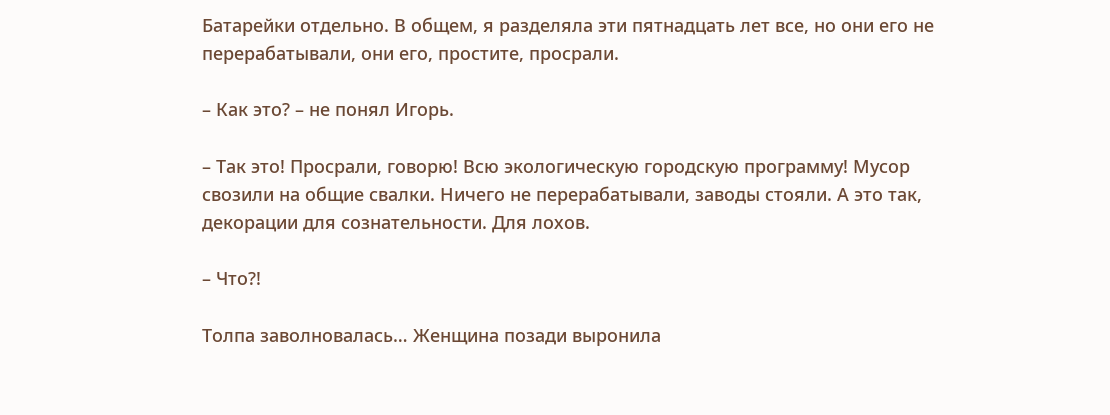Батарейки отдельно. В общем, я разделяла эти пятнадцать лет все, но они его не перерабатывали, они его, простите, просрали.

– Как это? – не понял Игорь.

– Так это! Просрали, говорю! Всю экологическую городскую программу! Мусор свозили на общие свалки. Ничего не перерабатывали, заводы стояли. А это так, декорации для сознательности. Для лохов.

– Что?!

Толпа заволновалась… Женщина позади выронила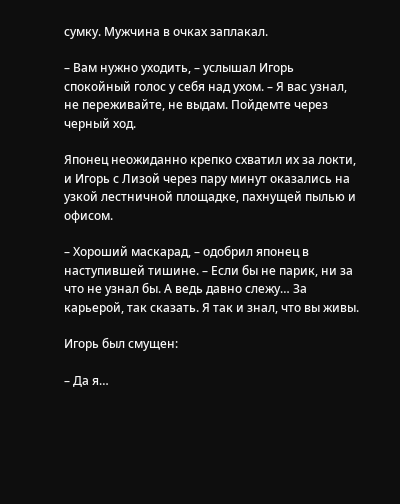сумку. Мужчина в очках заплакал.

– Вам нужно уходить, – услышал Игорь спокойный голос у себя над ухом. – Я вас узнал, не переживайте, не выдам. Пойдемте через черный ход.

Японец неожиданно крепко схватил их за локти, и Игорь с Лизой через пару минут оказались на узкой лестничной площадке, пахнущей пылью и офисом.

– Хороший маскарад, – одобрил японец в наступившей тишине. – Если бы не парик, ни за что не узнал бы. А ведь давно слежу… За карьерой, так сказать. Я так и знал, что вы живы.

Игорь был смущен:

– Да я…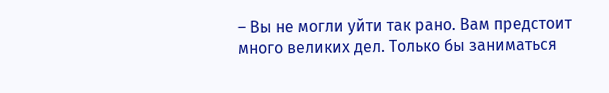– Вы не могли уйти так рано. Вам предстоит много великих дел. Только бы заниматься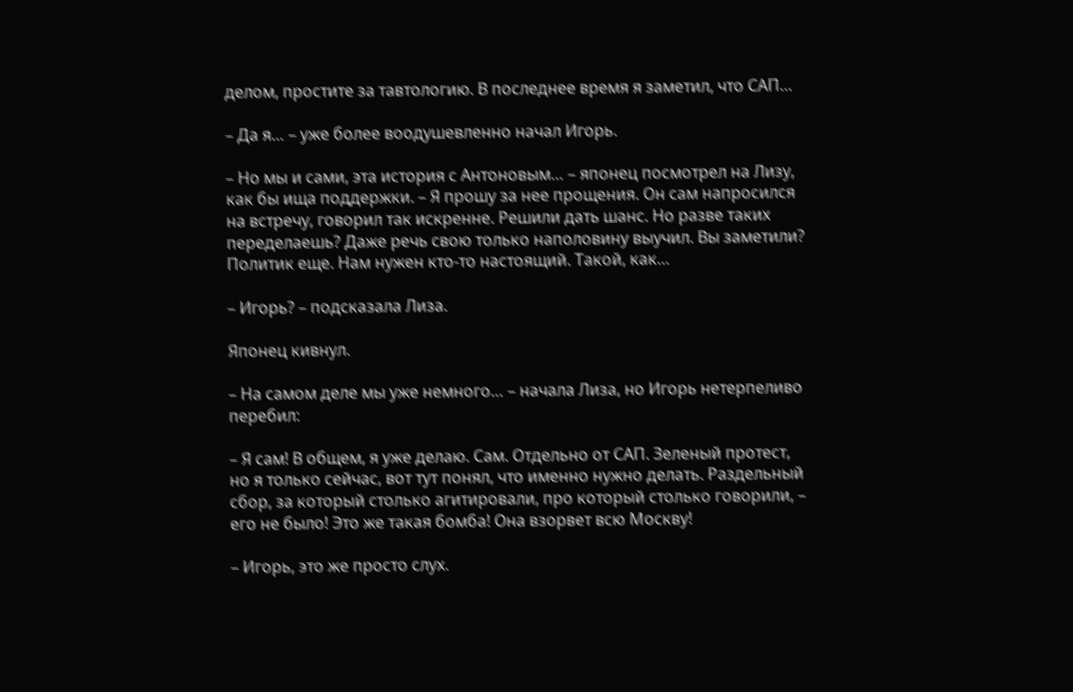делом, простите за тавтологию. В последнее время я заметил, что САП…

– Да я… – уже более воодушевленно начал Игорь.

– Но мы и сами, эта история с Антоновым… – японец посмотрел на Лизу, как бы ища поддержки. – Я прошу за нее прощения. Он сам напросился на встречу, говорил так искренне. Решили дать шанс. Но разве таких переделаешь? Даже речь свою только наполовину выучил. Вы заметили? Политик еще. Нам нужен кто-то настоящий. Такой, как…

– Игорь? – подсказала Лиза.

Японец кивнул.

– На самом деле мы уже немного… – начала Лиза, но Игорь нетерпеливо перебил:

– Я сам! В общем, я уже делаю. Сам. Отдельно от САП. Зеленый протест, но я только сейчас, вот тут понял, что именно нужно делать. Раздельный сбор, за который столько агитировали, про который столько говорили, – его не было! Это же такая бомба! Она взорвет всю Москву!

– Игорь, это же просто слух.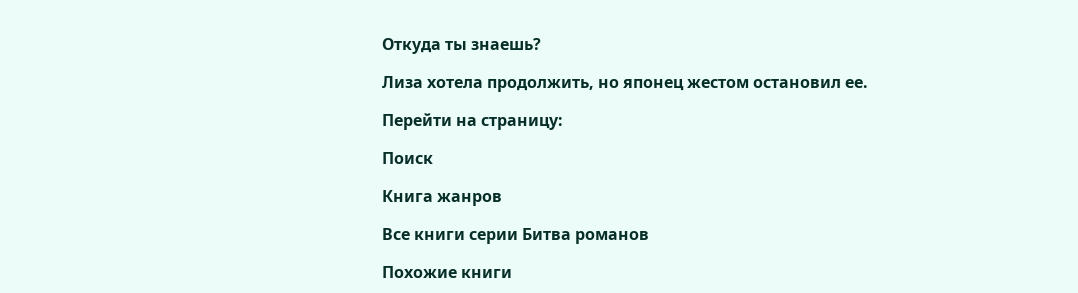Откуда ты знаешь?

Лиза хотела продолжить, но японец жестом остановил ее.

Перейти на страницу:

Поиск

Книга жанров

Все книги серии Битва романов

Похожие книги